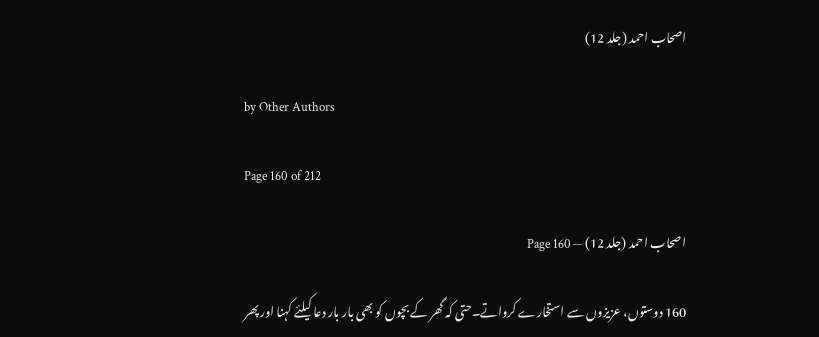اصحاب احمد (جلد 12)

by Other Authors

Page 160 of 212

اصحاب احمد (جلد 12) — Page 160

160 دوستوں، عزیزوں سے استخارے کرواتے۔حتی کہ گھر کے بچوں کو بھی بار بار دعا کیلئے کہنا اور پھر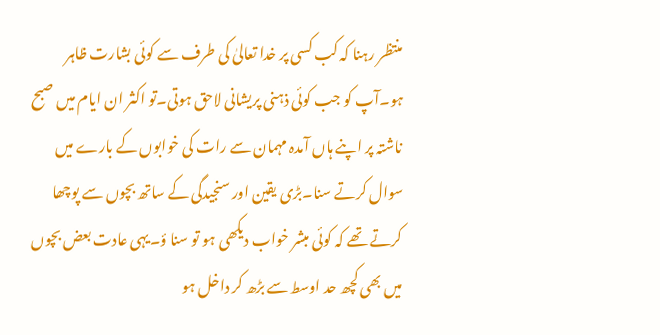منتظر رہنا کہ کب کسی پر خدا تعالیٰ کی طرف سے کوئی بشارت ظاہر ہو۔آپ کو جب کوئی ذہنی پریشانی لاحق ہوتی۔تو اکثر ان ایام میں صبح ناشتہ پر اپنے ہاں آمدہ مہمان سے رات کی خوابوں کے بارے میں سوال کرتے سنا۔بڑی یقین اور سنجیدگی کے ساتھ بچوں سے پوچھا کرتے تھے کہ کوئی مبشر خواب دیکھی ہو تو سنا ؤ۔یہی عادت بعض بچوں میں بھی کچھ حد اوسط سے بڑھ کر داخل ہو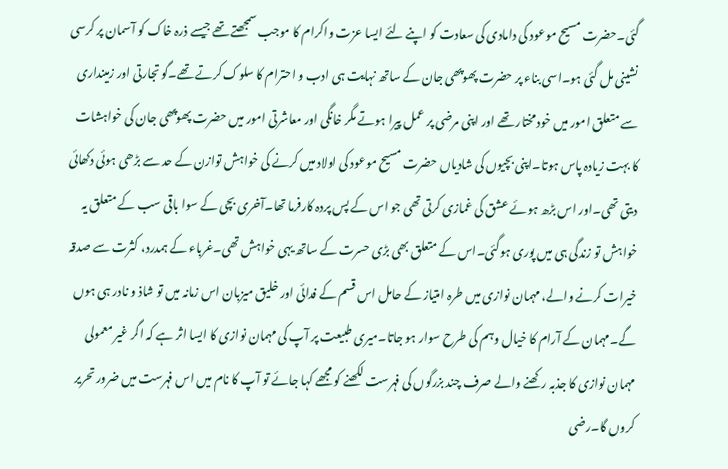گئی۔حضرت مسیح موعود کی دامادی کی سعادت کو اپنے لئے ایسا عزت واکرام کا موجب سمجھتے تھے جیسے ذرہ خاک کو آسمان پر کرسی نشینی مل گئی ہو۔اسی بناء پر حضرت پھوپھی جان کے ساتھ نہایت ہی ادب و احترام کا سلوک کرتے تھے۔گو تجارتی اور زمینداری سے متعلق امور میں خود مختار تھے اور اپنی مرضی پر عمل پیرا ہوتے مگر خانگی اور معاشرتی امور میں حضرت پھوپھی جان کی خواہشات کا بہت زیادہ پاس ہوتا۔اپنی بچیوں کی شادیاں حضرت مسیح موعود کی اولاد میں کرنے کی خواہش توازن کے حد سے بڑھی ہوئی دکھائی دیتی تھی۔اور اس بڑھ ہوئے عشق کی غمازی کرتی تھی جو اس کے پس پردہ کارفرما تھا۔آخری بچی کے سوا باقی سب کے متعلق یہ خواہش تو زندگی ہی میں پوری ہوگئی۔اس کے متعلق بھی بڑی حسرت کے ساتھ یہی خواہش تھی۔غرباء کے ہمدرد، کثرت سے صدقہ خیرات کرنے والے، مہمان نوازی میں طرہ امتیاز کے حامل اس قسم کے فدائی اور خلیق میزبان اس زمانہ میں تو شاذ و نادر ہی ہوں گے۔مہمان کے آرام کا خیال وہم کی طرح سوار ہو جاتا۔میری طبیعت پر آپ کی مہمان نوازی کا ایسا اثر ہے کہ اگر غیر معمولی مہمان نوازی کا جذبہ رکھنے والے صرف چند بزرگوں کی فہرست لکھنے کو مجھے کہا جائے تو آپ کا نام میں اس فہرست میں ضرور تحریر کروں گا۔رضی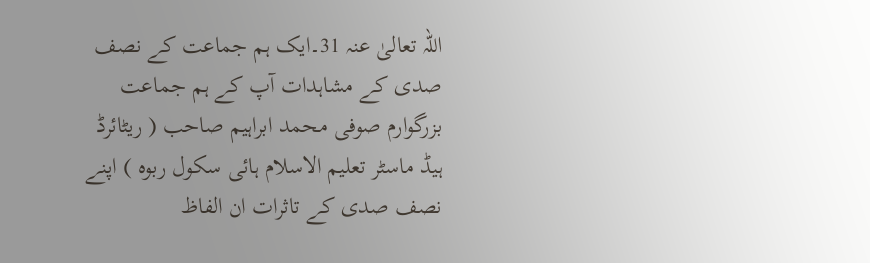اللہ تعالیٰ عنہ 31۔ایک ہم جماعت کے نصف صدی کے مشاہدات آپ کے ہم جماعت بزرگوارم صوفی محمد ابراہیم صاحب ( ریٹائرڈ ہیڈ ماسٹر تعلیم الاسلام ہائی سکول ربوہ ) اپنے نصف صدی کے تاثرات ان الفاظ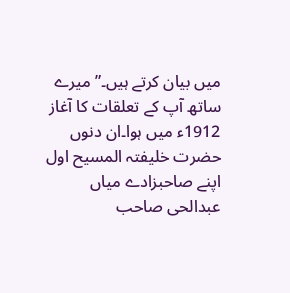میں بیان کرتے ہیں۔” میرے ساتھ آپ کے تعلقات کا آغاز 1912ء میں ہوا۔ان دنوں حضرت خلیفتہ المسیح اول اپنے صاحبزادے میاں عبدالحی صاحب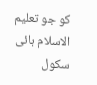کو جو تعلیم الاسلام ہائی سکول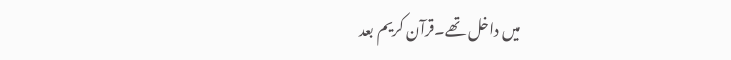میں داخل تھے۔قرآن کریم بعد